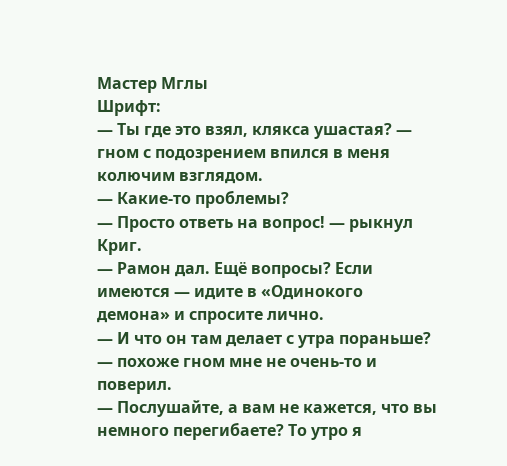Мастер Мглы
Шрифт:
— Ты где это взял, клякса ушастая? — гном с подозрением впился в меня колючим взглядом.
— Какие-то проблемы?
— Просто ответь на вопрос! — рыкнул Криг.
— Рамон дал. Ещё вопросы? Если имеются — идите в «Одинокого демона» и спросите лично.
— И что он там делает с утра пораньше? — похоже гном мне не очень-то и поверил.
— Послушайте, а вам не кажется, что вы немного перегибаете? То утро я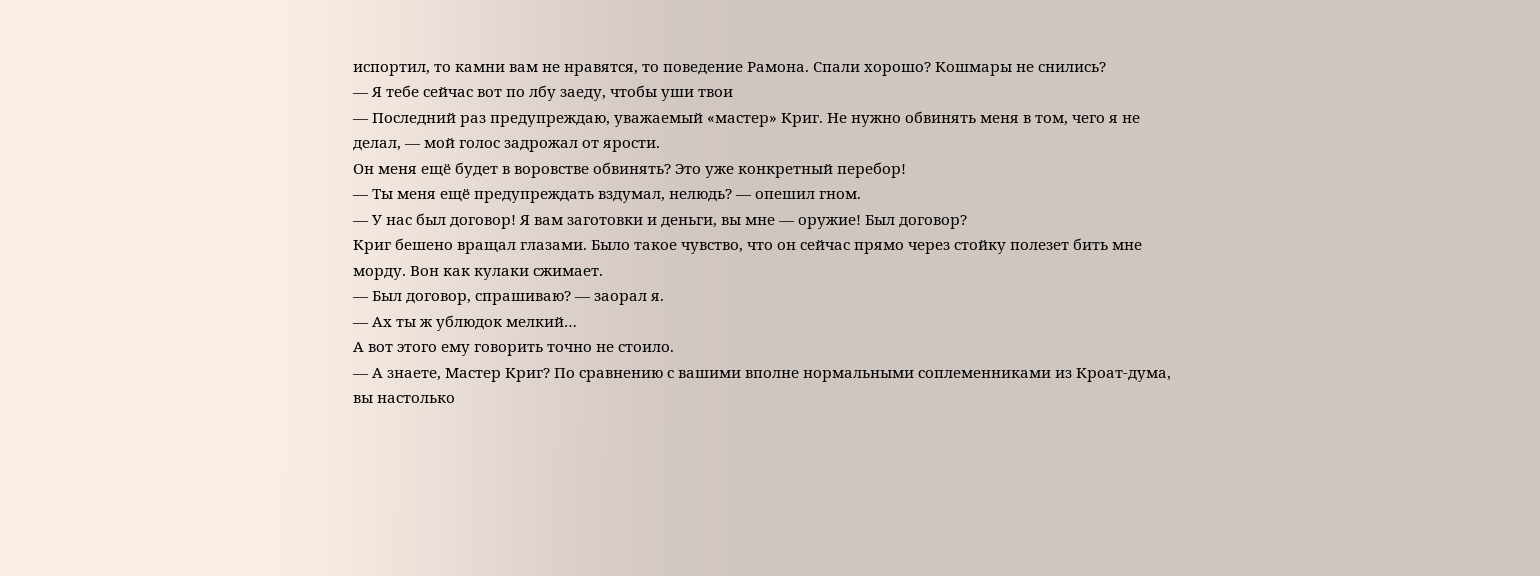испортил, то камни вам не нравятся, то поведение Рамона. Спали хорошо? Кошмары не снились?
— Я тебе сейчас вот по лбу заеду, чтобы уши твои
— Последний раз предупреждаю, уважаемый «мастер» Криг. Не нужно обвинять меня в том, чего я не делал, — мой голос задрожал от ярости.
Он меня ещё будет в воровстве обвинять? Это уже конкретный перебор!
— Ты меня ещё предупреждать вздумал, нелюдь? — опешил гном.
— У нас был договор! Я вам заготовки и деньги, вы мне — оружие! Был договор?
Криг бешено вращал глазами. Было такое чувство, что он сейчас прямо через стойку полезет бить мне морду. Вон как кулаки сжимает.
— Был договор, спрашиваю? — заорал я.
— Ах ты ж ублюдок мелкий…
А вот этого ему говорить точно не стоило.
— А знаете, Мастер Криг? По сравнению с вашими вполне нормальными соплеменниками из Кроат-дума, вы настолько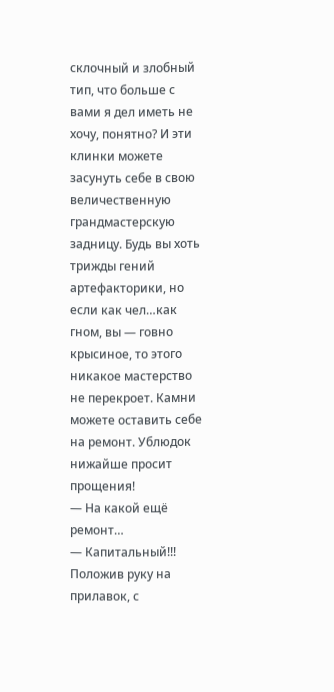склочный и злобный тип, что больше с вами я дел иметь не хочу, понятно? И эти клинки можете засунуть себе в свою величественную грандмастерскую задницу. Будь вы хоть трижды гений артефакторики, но если как чел…как гном, вы — говно крысиное, то этого никакое мастерство не перекроет. Камни можете оставить себе на ремонт. Ублюдок нижайше просит прощения!
— На какой ещё ремонт…
— Капитальный!!!
Положив руку на прилавок, с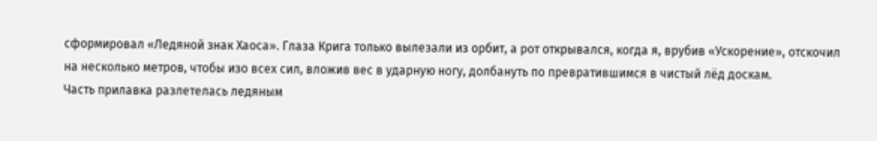сформировал «Ледяной знак Хаоса». Глаза Крига только вылезали из орбит, а рот открывался, когда я, врубив «Ускорение», отскочил на несколько метров, чтобы изо всех сил, вложив вес в ударную ногу, долбануть по превратившимся в чистый лёд доскам.
Часть прилавка разлетелась ледяным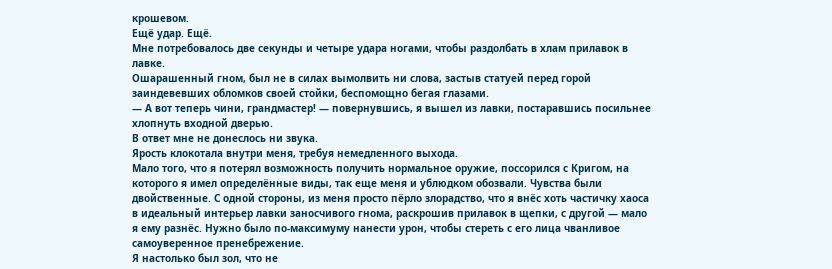крошевом.
Ещё удар. Ещё.
Мне потребовалось две секунды и четыре удара ногами, чтобы раздолбать в хлам прилавок в лавке.
Ошарашенный гном, был не в силах вымолвить ни слова, застыв статуей перед горой заиндевевших обломков своей стойки, беспомощно бегая глазами.
— А вот теперь чини, грандмастер! — повернувшись, я вышел из лавки, постаравшись посильнее хлопнуть входной дверью.
В ответ мне не донеслось ни звука.
Ярость клокотала внутри меня, требуя немедленного выхода.
Мало того, что я потерял возможность получить нормальное оружие, поссорился с Кригом, на которого я имел определённые виды, так еще меня и ублюдком обозвали. Чувства были двойственные. С одной стороны, из меня просто пёрло злорадство, что я внёс хоть частичку хаоса в идеальный интерьер лавки заносчивого гнома, раскрошив прилавок в щепки, с другой — мало я ему разнёс. Нужно было по-максимуму нанести урон, чтобы стереть с его лица чванливое самоуверенное пренебрежение.
Я настолько был зол, что не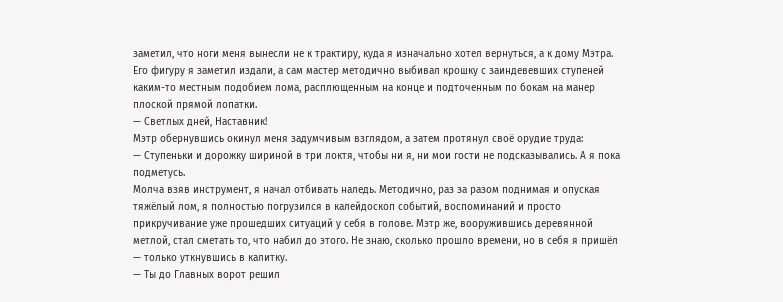заметил, что ноги меня вынесли не к трактиру, куда я изначально хотел вернуться, а к дому Мэтра. Его фигуру я заметил издали, а сам мастер методично выбивал крошку с заиндевевших ступеней каким-то местным подобием лома, расплющенным на конце и подточенным по бокам на манер плоской прямой лопатки.
— Светлых дней, Наставник!
Мэтр обернувшись окинул меня задумчивым взглядом, а затем протянул своё орудие труда:
— Ступеньки и дорожку шириной в три локтя, чтобы ни я, ни мои гости не подсказывались. А я пока подметусь.
Молча взяв инструмент, я начал отбивать наледь. Методично, раз за разом поднимая и опуская тяжёлый лом, я полностью погрузился в калейдоскоп событий, воспоминаний и просто прикручивание уже прошедших ситуаций у себя в голове. Мэтр же, вооружившись деревянной метлой, стал сметать то, что набил до этого. Не знаю, сколько прошло времени, но в себя я пришёл — только уткнувшись в калитку.
— Ты до Главных ворот решил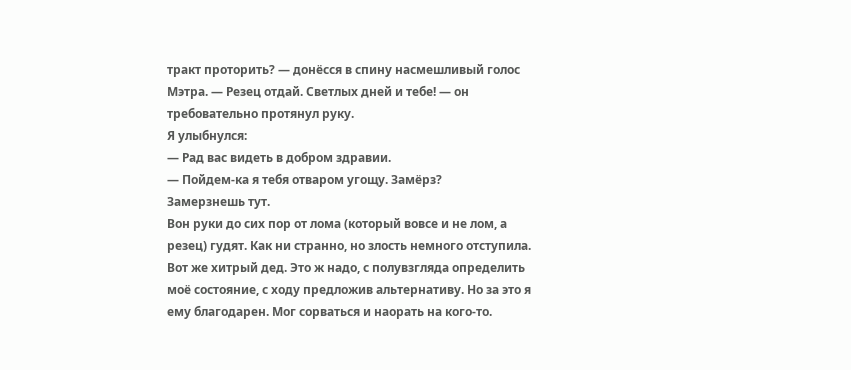тракт проторить? — донёсся в спину насмешливый голос Мэтра. — Резец отдай. Светлых дней и тебе! — он требовательно протянул руку.
Я улыбнулся:
— Рад вас видеть в добром здравии.
— Пойдем-ка я тебя отваром угощу. Замёрз?
Замерзнешь тут.
Вон руки до сих пор от лома (который вовсе и не лом, а резец) гудят. Как ни странно, но злость немного отступила.
Вот же хитрый дед. Это ж надо, с полувзгляда определить моё состояние, с ходу предложив альтернативу. Но за это я ему благодарен. Мог сорваться и наорать на кого-то.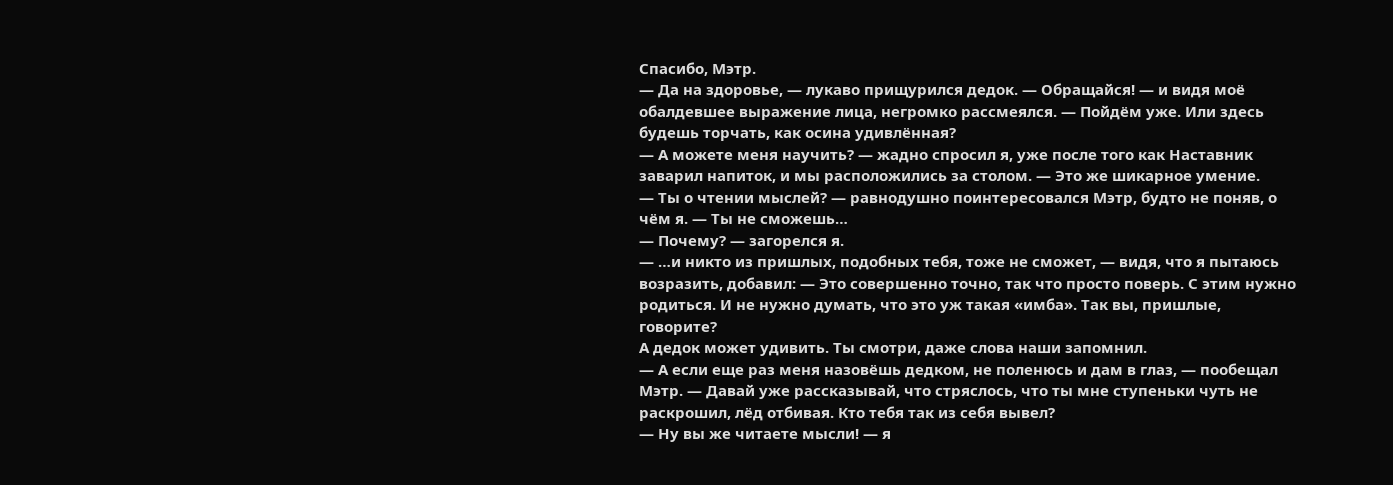Спасибо, Мэтр.
— Да на здоровье, — лукаво прищурился дедок. — Обращайся! — и видя моё обалдевшее выражение лица, негромко рассмеялся. — Пойдём уже. Или здесь будешь торчать, как осина удивлённая?
— А можете меня научить? — жадно спросил я, уже после того как Наставник заварил напиток, и мы расположились за столом. — Это же шикарное умение.
— Ты о чтении мыслей? — равнодушно поинтересовался Мэтр, будто не поняв, о чём я. — Ты не сможешь…
— Почему? — загорелся я.
— …и никто из пришлых, подобных тебя, тоже не сможет, — видя, что я пытаюсь возразить, добавил: — Это совершенно точно, так что просто поверь. С этим нужно родиться. И не нужно думать, что это уж такая «имба». Так вы, пришлые, говорите?
А дедок может удивить. Ты смотри, даже слова наши запомнил.
— А если еще раз меня назовёшь дедком, не поленюсь и дам в глаз, — пообещал Мэтр. — Давай уже рассказывай, что стряслось, что ты мне ступеньки чуть не раскрошил, лёд отбивая. Кто тебя так из себя вывел?
— Ну вы же читаете мысли! — я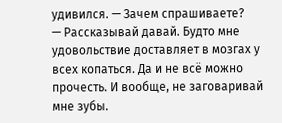удивился. — Зачем спрашиваете?
— Рассказывай давай. Будто мне удовольствие доставляет в мозгах у всех копаться. Да и не всё можно прочесть. И вообще, не заговаривай мне зубы.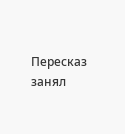Пересказ занял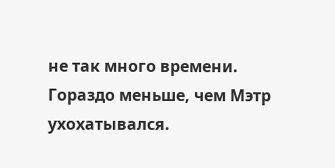не так много времени. Гораздо меньше, чем Мэтр ухохатывался.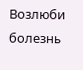Возлюби болезнь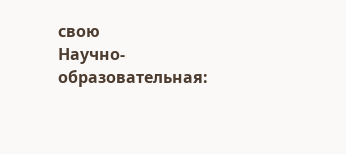свою
Научно-образовательная: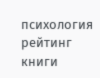психология
рейтинг книги